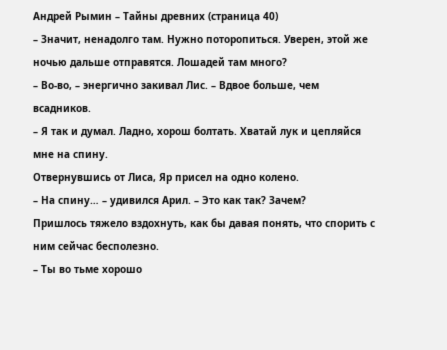Андрей Рымин – Тайны древних (страница 40)
– Значит, ненадолго там. Нужно поторопиться. Уверен, этой же ночью дальше отправятся. Лошадей там много?
– Во-во, – энергично закивал Лис. – Вдвое больше, чем всадников.
– Я так и думал. Ладно, хорош болтать. Хватай лук и цепляйся мне на спину.
Отвернувшись от Лиса, Яр присел на одно колено.
– На спину… – удивился Арил. – Это как так? Зачем?
Пришлось тяжело вздохнуть, как бы давая понять, что спорить с ним сейчас бесполезно.
– Ты во тьме хорошо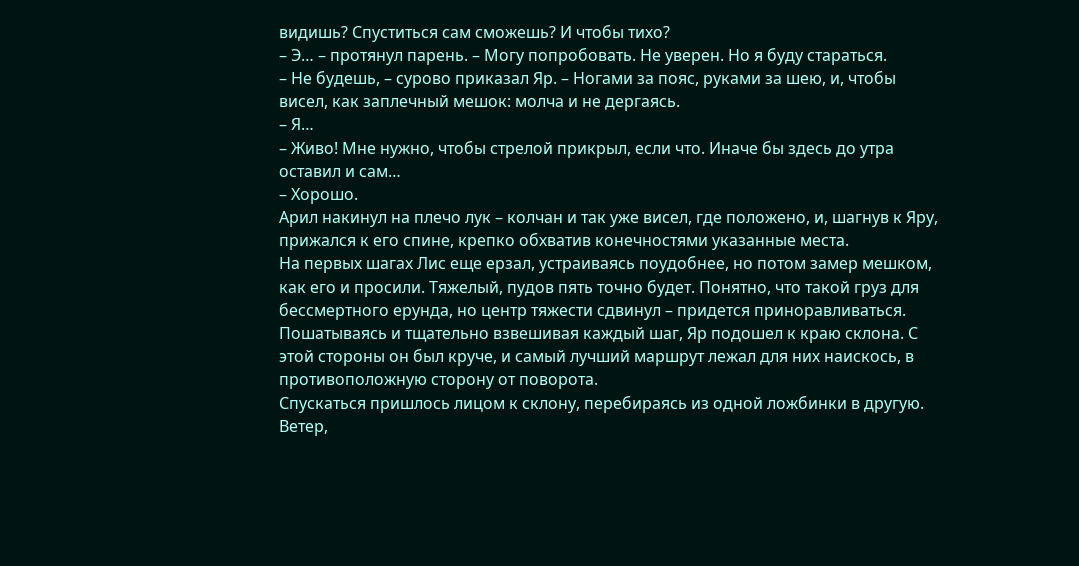видишь? Спуститься сам сможешь? И чтобы тихо?
– Э… – протянул парень. – Могу попробовать. Не уверен. Но я буду стараться.
– Не будешь, – сурово приказал Яр. – Ногами за пояс, руками за шею, и, чтобы висел, как заплечный мешок: молча и не дергаясь.
– Я…
– Живо! Мне нужно, чтобы стрелой прикрыл, если что. Иначе бы здесь до утра оставил и сам…
– Хорошо.
Арил накинул на плечо лук – колчан и так уже висел, где положено, и, шагнув к Яру, прижался к его спине, крепко обхватив конечностями указанные места.
На первых шагах Лис еще ерзал, устраиваясь поудобнее, но потом замер мешком, как его и просили. Тяжелый, пудов пять точно будет. Понятно, что такой груз для бессмертного ерунда, но центр тяжести сдвинул – придется приноравливаться. Пошатываясь и тщательно взвешивая каждый шаг, Яр подошел к краю склона. С этой стороны он был круче, и самый лучший маршрут лежал для них наискось, в противоположную сторону от поворота.
Спускаться пришлось лицом к склону, перебираясь из одной ложбинки в другую. Ветер,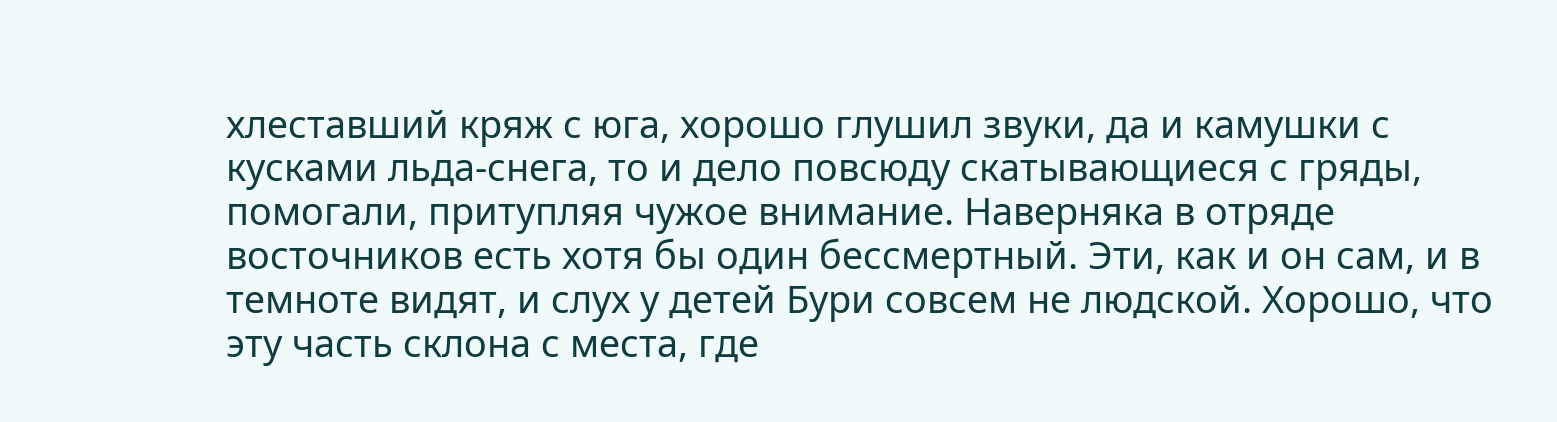хлеставший кряж с юга, хорошо глушил звуки, да и камушки с кусками льда-снега, то и дело повсюду скатывающиеся с гряды, помогали, притупляя чужое внимание. Наверняка в отряде восточников есть хотя бы один бессмертный. Эти, как и он сам, и в темноте видят, и слух у детей Бури совсем не людской. Хорошо, что эту часть склона с места, где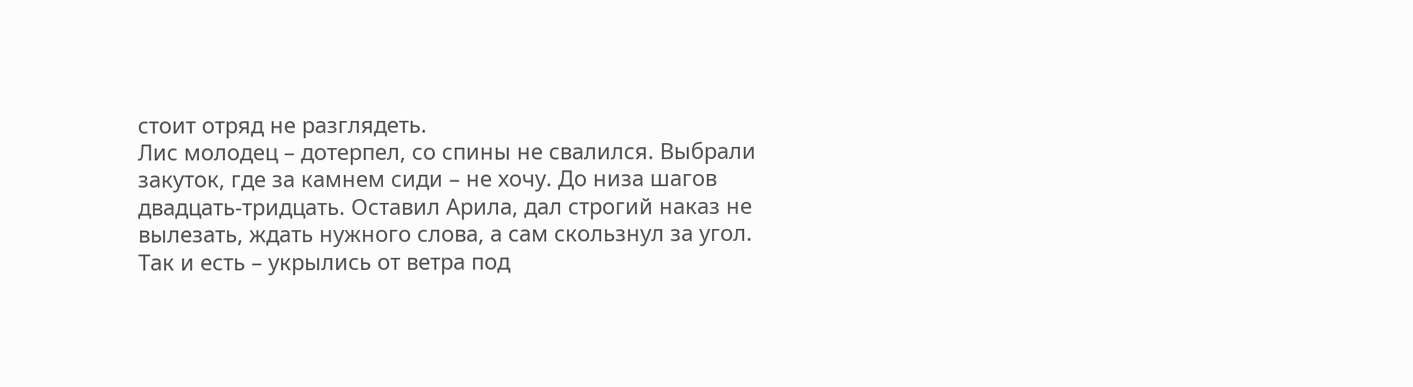стоит отряд не разглядеть.
Лис молодец – дотерпел, со спины не свалился. Выбрали закуток, где за камнем сиди – не хочу. До низа шагов двадцать-тридцать. Оставил Арила, дал строгий наказ не вылезать, ждать нужного слова, а сам скользнул за угол. Так и есть – укрылись от ветра под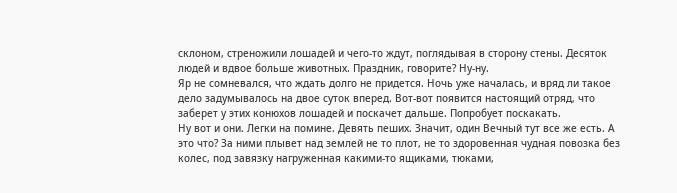склоном, стреножили лошадей и чего-то ждут, поглядывая в сторону стены. Десяток людей и вдвое больше животных. Праздник, говорите? Ну-ну.
Яр не сомневался, что ждать долго не придется. Ночь уже началась, и вряд ли такое дело задумывалось на двое суток вперед. Вот-вот появится настоящий отряд, что заберет у этих конюхов лошадей и поскачет дальше. Попробует поскакать.
Ну вот и они. Легки на помине. Девять пеших. Значит, один Вечный тут все же есть. А это что? За ними плывет над землей не то плот, не то здоровенная чудная повозка без колес, под завязку нагруженная какими-то ящиками, тюками,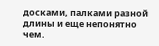досками, палками разной длины и еще непонятно чем.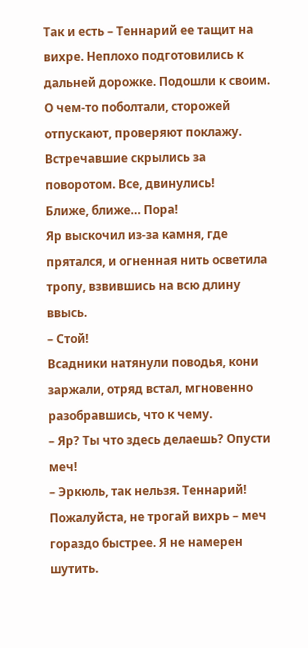Так и есть – Теннарий ее тащит на вихре. Неплохо подготовились к дальней дорожке. Подошли к своим. О чем-то поболтали, сторожей отпускают, проверяют поклажу. Встречавшие скрылись за поворотом. Все, двинулись!
Ближе, ближе… Пора!
Яр выскочил из-за камня, где прятался, и огненная нить осветила тропу, взвившись на всю длину ввысь.
– Стой!
Всадники натянули поводья, кони заржали, отряд встал, мгновенно разобравшись, что к чему.
– Яр? Ты что здесь делаешь? Опусти меч!
– Эркюль, так нельзя. Теннарий! Пожалуйста, не трогай вихрь – меч гораздо быстрее. Я не намерен шутить.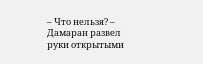– Что нельзя? – Дамаран развел руки открытыми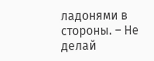ладонями в стороны. – Не делай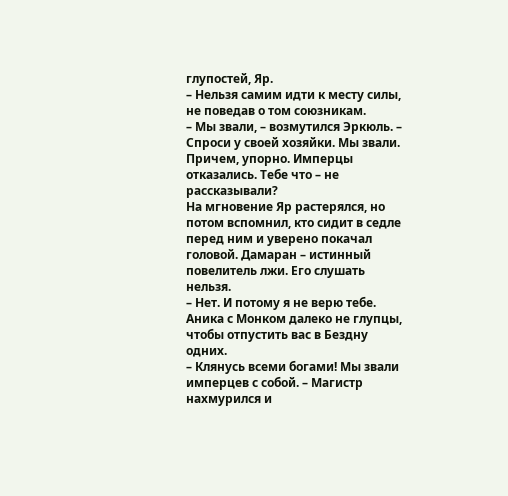глупостей, Яр.
– Нельзя самим идти к месту силы, не поведав о том союзникам.
– Мы звали, – возмутился Эркюль. – Спроси у своей хозяйки. Мы звали. Причем, упорно. Имперцы отказались. Тебе что – не рассказывали?
На мгновение Яр растерялся, но потом вспомнил, кто сидит в седле перед ним и уверено покачал головой. Дамаран – истинный повелитель лжи. Его слушать нельзя.
– Нет. И потому я не верю тебе. Аника с Монком далеко не глупцы, чтобы отпустить вас в Бездну одних.
– Клянусь всеми богами! Мы звали имперцев с собой. – Магистр нахмурился и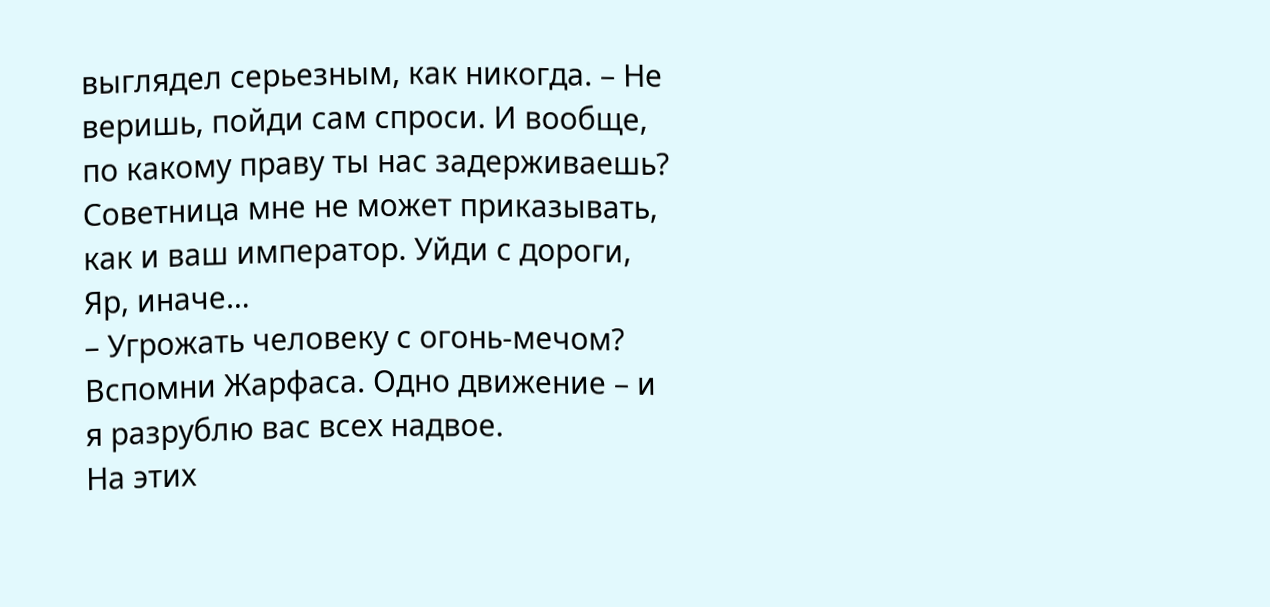выглядел серьезным, как никогда. – Не веришь, пойди сам спроси. И вообще, по какому праву ты нас задерживаешь? Советница мне не может приказывать, как и ваш император. Уйди с дороги, Яр, иначе…
– Угрожать человеку с огонь-мечом? Вспомни Жарфаса. Одно движение – и я разрублю вас всех надвое.
На этих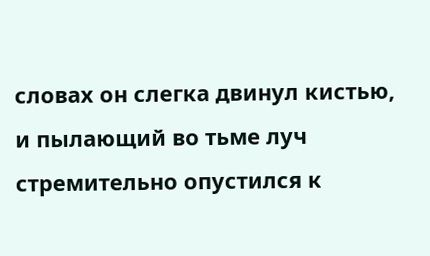словах он слегка двинул кистью, и пылающий во тьме луч стремительно опустился к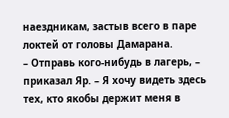наездникам, застыв всего в паре локтей от головы Дамарана.
– Отправь кого-нибудь в лагерь, – приказал Яр. – Я хочу видеть здесь тех, кто якобы держит меня в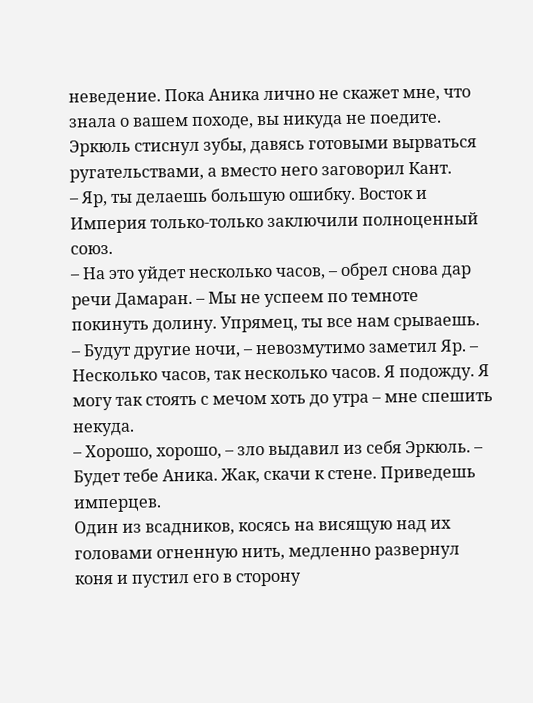неведение. Пока Аника лично не скажет мне, что знала о вашем походе, вы никуда не поедите.
Эркюль стиснул зубы, давясь готовыми вырваться ругательствами, а вместо него заговорил Кант.
– Яр, ты делаешь большую ошибку. Восток и Империя только-только заключили полноценный союз.
– На это уйдет несколько часов, – обрел снова дар речи Дамаран. – Мы не успеем по темноте покинуть долину. Упрямец, ты все нам срываешь.
– Будут другие ночи, – невозмутимо заметил Яр. – Несколько часов, так несколько часов. Я подожду. Я могу так стоять с мечом хоть до утра – мне спешить некуда.
– Хорошо, хорошо, – зло выдавил из себя Эркюль. – Будет тебе Аника. Жак, скачи к стене. Приведешь имперцев.
Один из всадников, косясь на висящую над их головами огненную нить, медленно развернул коня и пустил его в сторону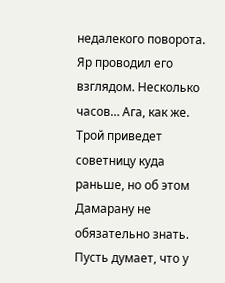недалекого поворота. Яр проводил его взглядом. Несколько часов… Ага, как же. Трой приведет советницу куда раньше, но об этом Дамарану не обязательно знать. Пусть думает, что у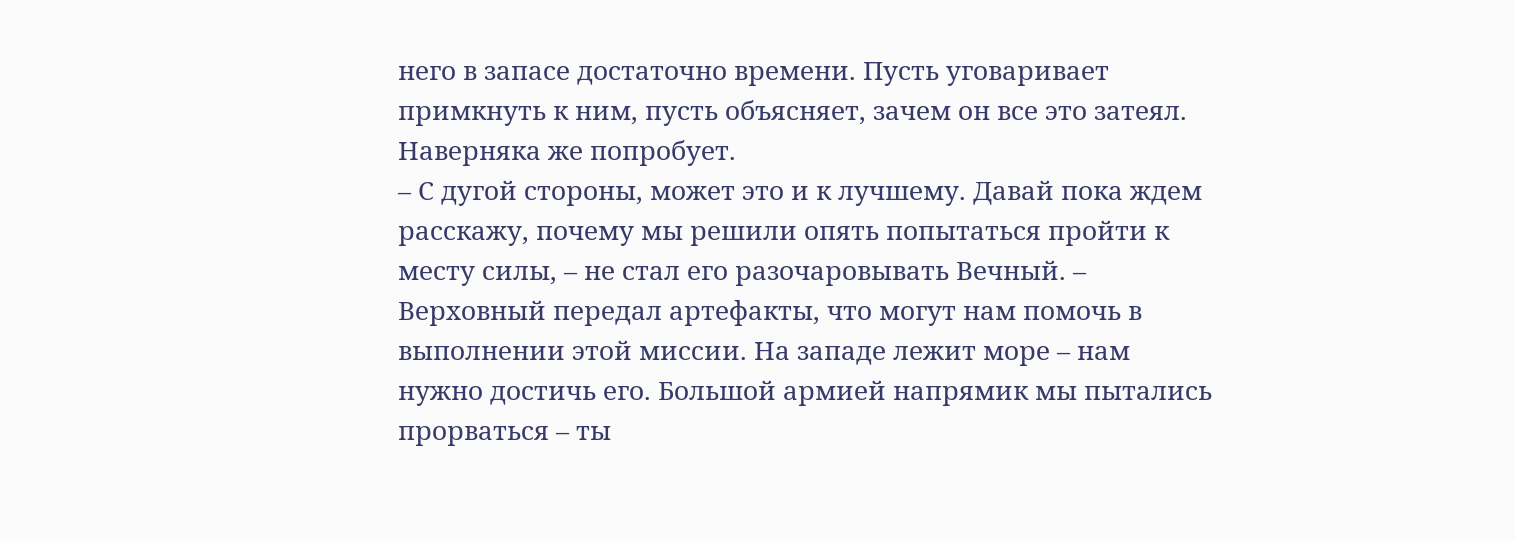него в запасе достаточно времени. Пусть уговаривает примкнуть к ним, пусть объясняет, зачем он все это затеял. Наверняка же попробует.
– С дугой стороны, может это и к лучшему. Давай пока ждем расскажу, почему мы решили опять попытаться пройти к месту силы, – не стал его разочаровывать Вечный. – Верховный передал артефакты, что могут нам помочь в выполнении этой миссии. На западе лежит море – нам нужно достичь его. Большой армией напрямик мы пытались прорваться – ты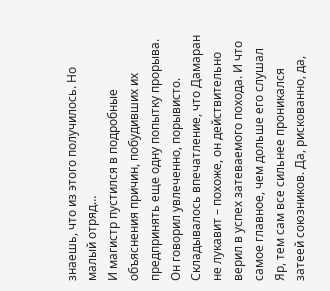знаешь, что из этого получилось. Но малый отряд…
И магистр пустился в подробные объяснения причин, побудивших их предпринять еще одну попытку прорыва. Он говорил увлеченно, порывисто. Складывалось впечатление, что Дамаран не лукавит – похоже, он действительно верил в успех затеваемого похода. И что самое главное, чем дольше его слушал Яр, тем сам все сильнее проникался затеей союзников. Да, рискованно, да,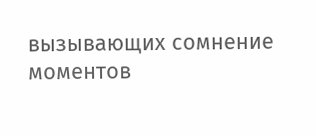вызывающих сомнение моментов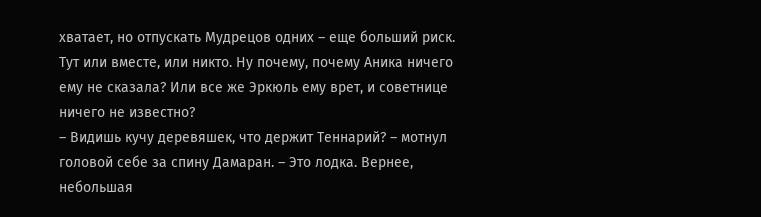хватает, но отпускать Мудрецов одних – еще больший риск. Тут или вместе, или никто. Ну почему, почему Аника ничего ему не сказала? Или все же Эркюль ему врет, и советнице ничего не известно?
– Видишь кучу деревяшек, что держит Теннарий? – мотнул головой себе за спину Дамаран. – Это лодка. Вернее, небольшая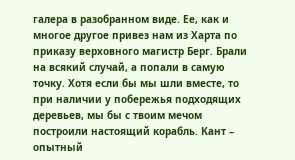галера в разобранном виде. Ее, как и многое другое привез нам из Харта по приказу верховного магистр Берг. Брали на всякий случай, а попали в самую точку. Хотя если бы мы шли вместе, то при наличии у побережья подходящих деревьев, мы бы с твоим мечом построили настоящий корабль. Кант – опытный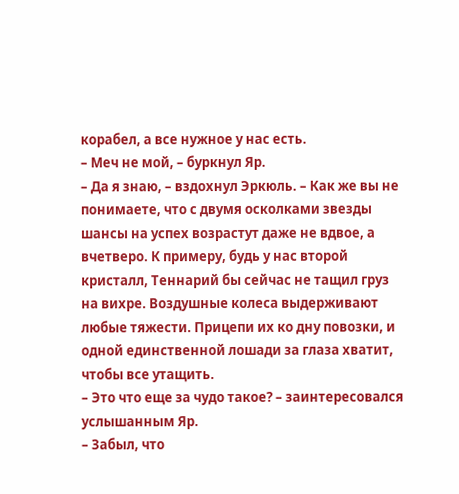корабел, а все нужное у нас есть.
– Меч не мой, – буркнул Яр.
– Да я знаю, – вздохнул Эркюль. – Как же вы не понимаете, что с двумя осколками звезды шансы на успех возрастут даже не вдвое, а вчетверо. К примеру, будь у нас второй кристалл, Теннарий бы сейчас не тащил груз на вихре. Воздушные колеса выдерживают любые тяжести. Прицепи их ко дну повозки, и одной единственной лошади за глаза хватит, чтобы все утащить.
– Это что еще за чудо такое? – заинтересовался услышанным Яр.
– Забыл, что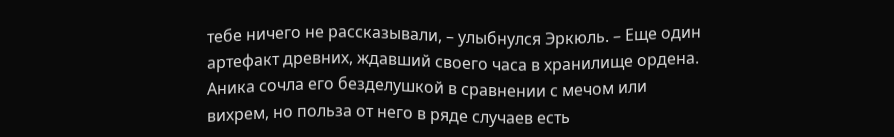тебе ничего не рассказывали, – улыбнулся Эркюль. – Еще один артефакт древних, ждавший своего часа в хранилище ордена. Аника сочла его безделушкой в сравнении с мечом или вихрем, но польза от него в ряде случаев есть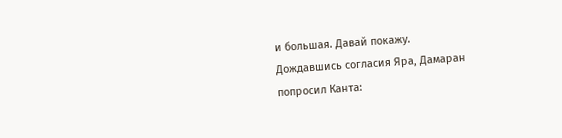и большая. Давай покажу.
Дождавшись согласия Яра, Дамаран попросил Канта: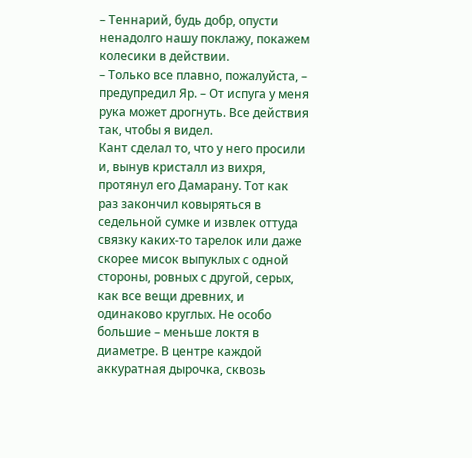– Теннарий, будь добр, опусти ненадолго нашу поклажу, покажем колесики в действии.
– Только все плавно, пожалуйста, – предупредил Яр. – От испуга у меня рука может дрогнуть. Все действия так, чтобы я видел.
Кант сделал то, что у него просили и, вынув кристалл из вихря, протянул его Дамарану. Тот как раз закончил ковыряться в седельной сумке и извлек оттуда связку каких-то тарелок или даже скорее мисок выпуклых с одной стороны, ровных с другой, серых, как все вещи древних, и одинаково круглых. Не особо большие – меньше локтя в диаметре. В центре каждой аккуратная дырочка, сквозь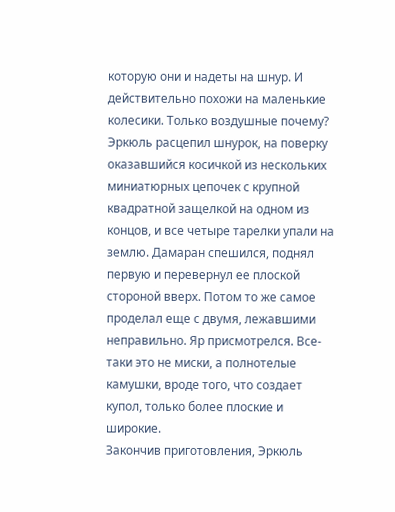которую они и надеты на шнур. И действительно похожи на маленькие колесики. Только воздушные почему?
Эркюль расцепил шнурок, на поверку оказавшийся косичкой из нескольких миниатюрных цепочек с крупной квадратной защелкой на одном из концов, и все четыре тарелки упали на землю. Дамаран спешился, поднял первую и перевернул ее плоской стороной вверх. Потом то же самое проделал еще с двумя, лежавшими неправильно. Яр присмотрелся. Все-таки это не миски, а полнотелые камушки, вроде того, что создает купол, только более плоские и широкие.
Закончив приготовления, Эркюль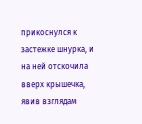прикоснулся к застежке шнурка, и на ней отскочила вверх крышечка, явив взглядам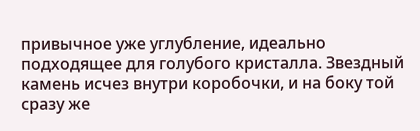привычное уже углубление, идеально подходящее для голубого кристалла. Звездный камень исчез внутри коробочки, и на боку той сразу же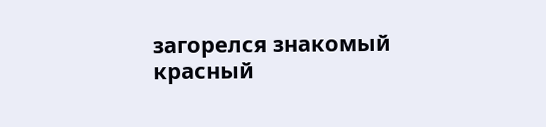загорелся знакомый красный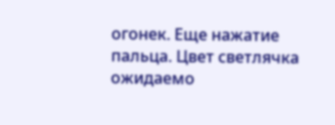огонек. Еще нажатие пальца. Цвет светлячка ожидаемо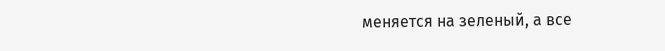меняется на зеленый, а все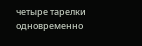четыре тарелки одновременно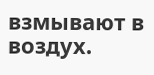взмывают в воздух.